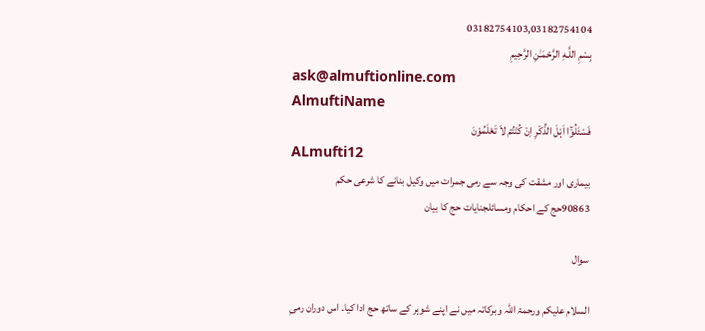03182754103,03182754104
بِسْمِ اللَّـهِ الرَّحْمَـٰنِ الرَّحِيمِ
ask@almuftionline.com
AlmuftiName
فَسْئَلُوْٓا اَہْلَ الذِّکْرِ اِنْ کُنْتُمْ لاَ تَعْلَمُوْنَ
ALmufti12
بیماری اور مشقت کی وجہ سے رمی جمرات میں وکیل بنانے کا شرعی حکم
90863حج کے احکام ومسائلجنایات حج کا بیان

سوال

السلام علیکم ورحمۃ اللہ وبرکاتہ میں نے اپنے شوہر کے ساتھ حج ادا کیا۔ اس دوران رمیِ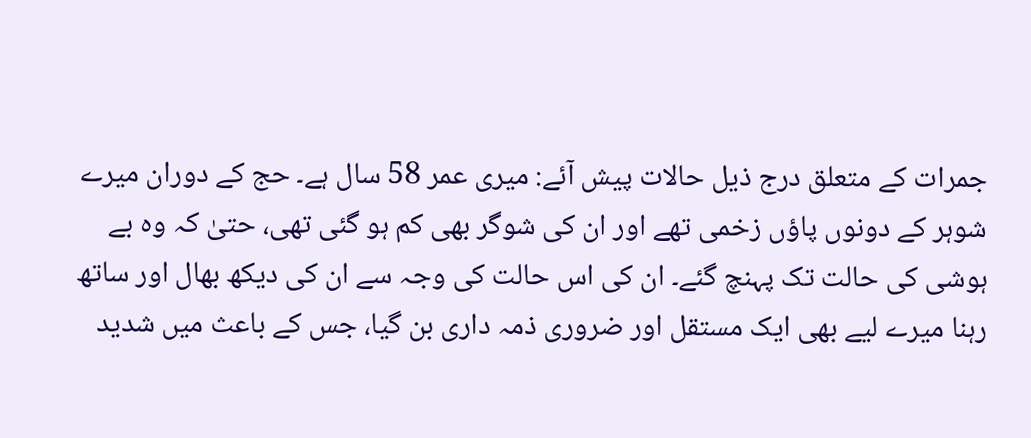جمرات کے متعلق درج ذیل حالات پیش آئے: میری عمر 58 سال ہے۔ حج کے دوران میرے شوہر کے دونوں پاؤں زخمی تھے اور ان کی شوگر بھی کم ہو گئی تھی، حتیٰ کہ وہ بے ہوشی کی حالت تک پہنچ گئے۔ ان کی اس حالت کی وجہ سے ان کی دیکھ بھال اور ساتھ رہنا میرے لیے بھی ایک مستقل اور ضروری ذمہ داری بن گیا، جس کے باعث میں شدید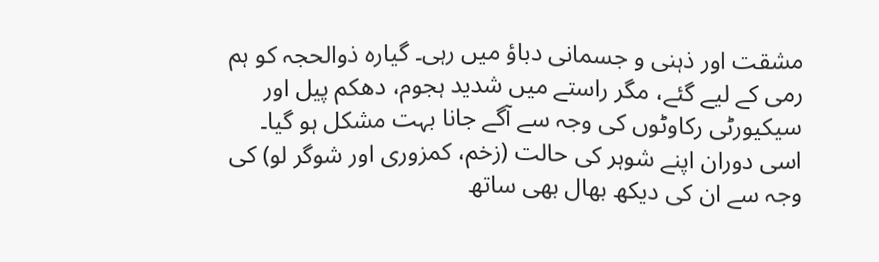مشقت اور ذہنی و جسمانی دباؤ میں رہی۔ گیارہ ذوالحجہ کو ہم رمی کے لیے گئے، مگر راستے میں شدید ہجوم، دھکم پیل اور سیکیورٹی رکاوٹوں کی وجہ سے آگے جانا بہت مشکل ہو گیا۔ اسی دوران اپنے شوہر کی حالت (زخم، کمزوری اور شوگر لو) کی وجہ سے ان کی دیکھ بھال بھی ساتھ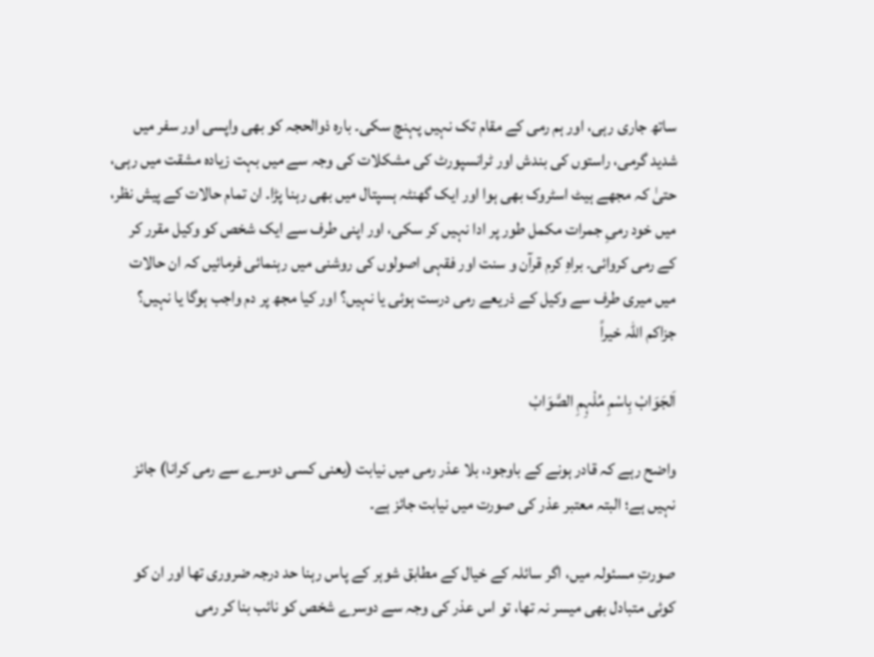ساتھ جاری رہی، اور ہم رمی کے مقام تک نہیں پہنچ سکی۔ بارہ ذوالحجہ کو بھی واپسی اور سفر میں شدید گرمی، راستوں کی بندش اور ٹرانسپورٹ کی مشکلات کی وجہ سے میں بہت زیادہ مشقت میں رہی، حتیٰ کہ مجھے ہیٹ اسٹروک بھی ہوا اور ایک گھنٹہ ہسپتال میں بھی رہنا پڑا۔ ان تمام حالات کے پیش نظر، میں خود رمیِ جمرات مکمل طور پر ادا نہیں کر سکی، اور اپنی طرف سے ایک شخص کو وکیل مقرر کر کے رمی کروائی۔ براہِ کرم قرآن و سنت اور فقہی اصولوں کی روشنی میں رہنمائی فرمائیں کہ ان حالات میں میری طرف سے وکیل کے ذریعے رمی درست ہوئی یا نہیں؟ اور کیا مجھ پر دم واجب ہوگا یا نہیں؟ جزاکم اللہ خیراً

اَلجَوَابْ بِاسْمِ مُلْہِمِ الصَّوَابْ

واضح رہے کہ قادر ہونے کے باوجود، بلا عذر رمی میں نیابت (یعنی کسی دوسرے سے رمی کرانا) جائز نہیں ہے؛ البتہ معتبر عذر کی صورت میں نیابت جائز ہے۔

صورتِ مسئولہ میں، اگر سائلہ کے خیال کے مطابق شوہر کے پاس رہنا حد درجہ ضروری تھا اور ان کو کوئی متبادل بھی میسر نہ تھا، تو اس عذر کی وجہ سے دوسرے شخص کو نائب بنا کر رمی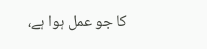کا جو عمل ہوا ہے،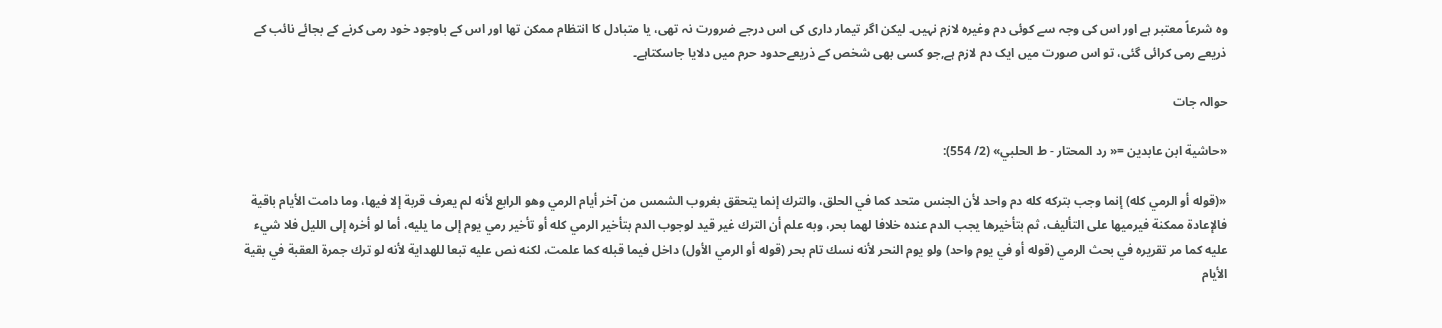وہ شرعاً معتبر ہے اور اس کی وجہ سے کوئی دم وغیرہ لازم نہیں۔ لیکن اگر تیمار داری کی اس درجے ضرورت نہ تھی، یا متبادل کا انتظام ممکن تھا اور اس کے باوجود خود رمی کرنے کے بجائے نائب کے ذریعے رمی کرائی گئی، تو اس صورت میں ایک دم لازم ہے,جو کسی بھی شخص کے ذریعےحدود حرم میں دلایا جاسکتاہے۔

حوالہ جات

«حاشية ابن عابدين =« رد المحتار - ط الحلبي» (2/ 554):

«(قوله أو الرمي كله) إنما وجب بتركه كله دم واحد لأن الجنس متحد كما في الحلق، والترك إنما يتحقق بغروب الشمس من آخر أيام الرمي وهو الرابع لأنه لم يعرف قربة إلا فيها، وما دامت الأيام باقية فالإعادة ممكنة فيرميها على التأليف، ثم بتأخيرها يجب الدم عنده خلافا لهما بحر، وبه علم أن الترك غير قيد لوجوب الدم بتأخير الرمي كله أو تأخير رمي يوم إلى ما يليه، أما لو أخره إلى الليل فلا شيء عليه كما مر تقريره في بحث الرمي (قوله أو في يوم واحد) ولو يوم النحر لأنه نسك تام بحر (قوله أو الرمي الأول) داخل فيما قبله كما علمت، لكنه نص عليه تبعا للهداية لأنه لو ترك جمرة العقبة في بقية الأيام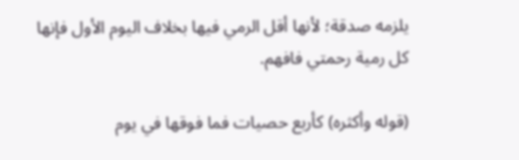يلزمه صدقة؛ لأنها أقل الرمي فيها بخلاف اليوم الأول فإنها كل رمية رحمتي فافهم.

(قوله وأكثره) كأربع حصيات فما فوقها في يوم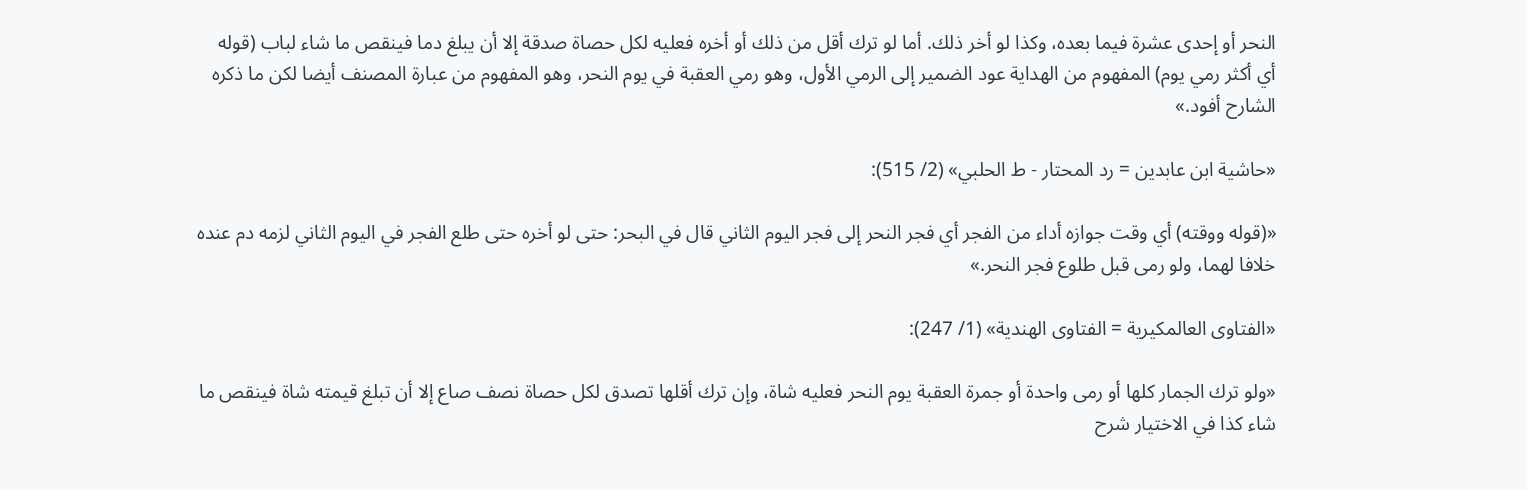النحر أو إحدى عشرة فيما بعده، وكذا لو أخر ذلك. أما لو ترك أقل من ذلك أو أخره فعليه لكل حصاة صدقة إلا أن يبلغ دما فينقص ما شاء لباب (قوله أي أكثر رمي يوم) المفهوم من الهداية عود الضمير إلى الرمي الأول، وهو رمي العقبة في يوم النحر، وهو المفهوم من عبارة المصنف أيضا لكن ما ذكره الشارح أفود.»

«حاشية ابن عابدين = رد المحتار - ط الحلبي» (2/ 515):

«(قوله ووقته) أي وقت جوازه أداء من الفجر أي فجر النحر إلى فجر اليوم الثاني قال في البحر: حتى لو أخره حتى طلع الفجر في اليوم الثاني لزمه دم عنده خلافا لهما، ولو رمى قبل طلوع فجر النحر.»

«الفتاوى العالمكيرية = الفتاوى الهندية» (1/ 247):

«ولو ترك الجمار كلها أو رمى واحدة أو جمرة العقبة يوم النحر فعليه شاة، وإن ترك أقلها تصدق لكل حصاة نصف صاع إلا أن تبلغ قيمته شاة فينقص ما شاء كذا في الاختيار شرح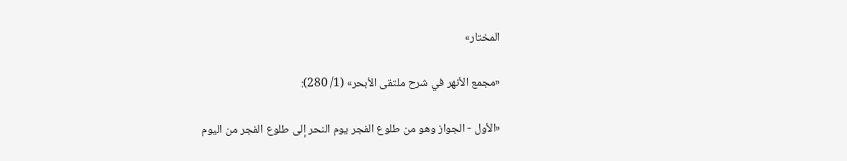المختار»

«مجمع الأنهر في شرح ملتقى الأبحر» (1/ 280):

«الأول - الجواز وهو من طلوع الفجر يوم النحر إلى طلوع الفجر من اليوم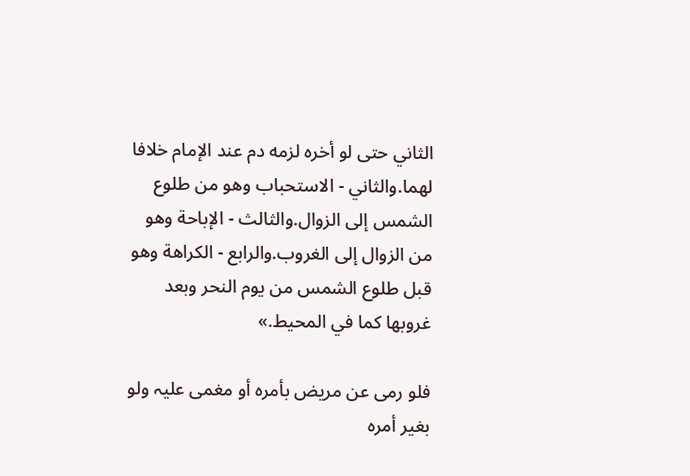الثاني حتى لو أخره لزمه دم عند الإمام خلافا لهما.والثاني - الاستحباب وهو من طلوع الشمس إلى الزوال.والثالث - الإباحة وهو من الزوال إلى الغروب.والرابع - الكراهة وهو قبل طلوع الشمس من يوم النحر وبعد غروبها كما في المحيط.»

فلو رمی عن مریض بأمرہ أو مغمی علیہ ولو بغیر أمرہ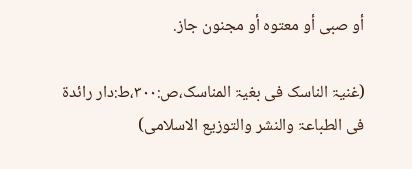أو صبی أو معتوہ أو مجنون جاز.

(غنیۃ الناسک فی بغیۃ المناسک،ص:۳۰۰،ط:دار رائدۃ فی الطباعۃ والنشر والتوزیع الاسلامی)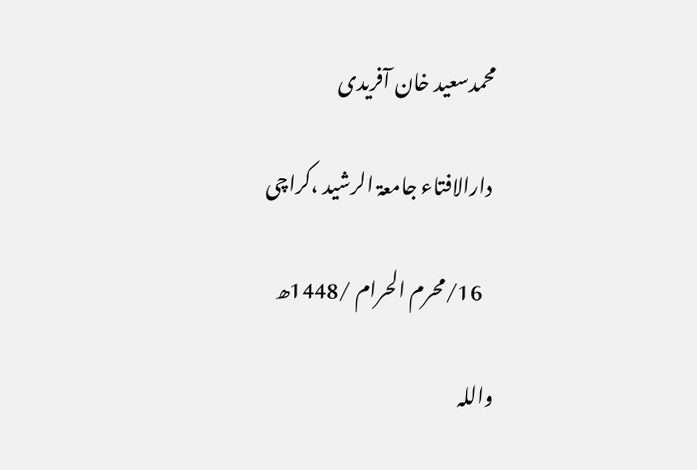محمدسعید خان آفریدی

 دارالافتاء جامعۃ الرشید ،کراچی

   16/محرم الحرام /1448ھ

واللہ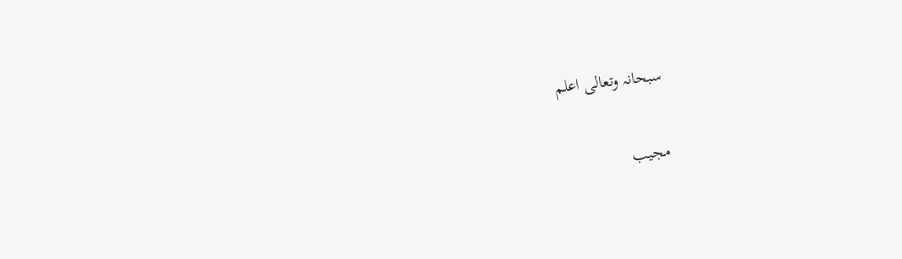سبحانہ وتعالی اعلم

مجیب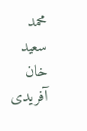محمد سعید خان آفریدی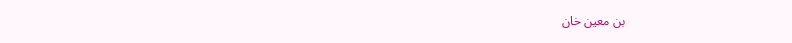بن معین خان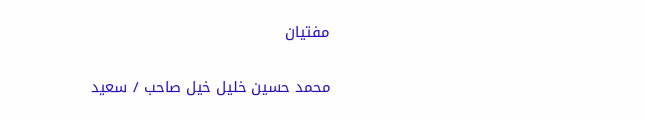مفتیان

محمد حسین خلیل خیل صاحب / سعید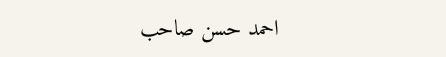احمد حسن صاحب